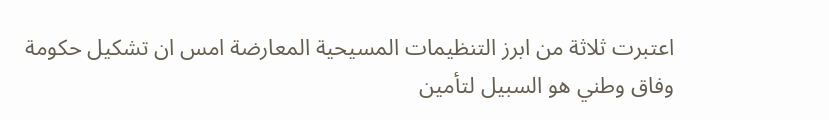اعتبرت ثلاثة من ابرز التنظيمات المسيحية المعارضة امس ان تشكيل حكومة وفاق وطني هو السبيل لتأمين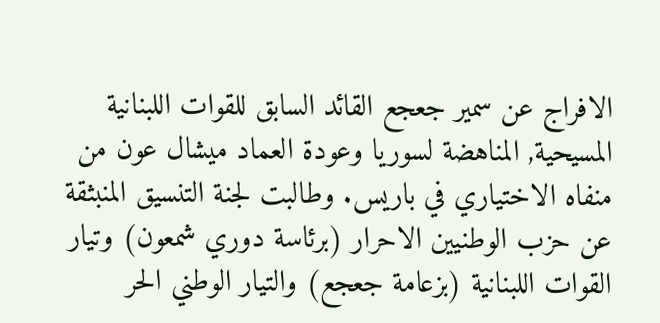الافراج عن سمير جعجع القائد السابق للقوات اللبنانية المسيحية, المناهضة لسوريا وعودة العماد ميشال عون من منفاه الاختياري في باريس. وطالبت لجنة التنسيق المنبثقة عن حزب الوطنيين الاحرار (برئاسة دوري شمعون) وتيار القوات اللبنانية (بزعامة جعجع) والتيار الوطني الحر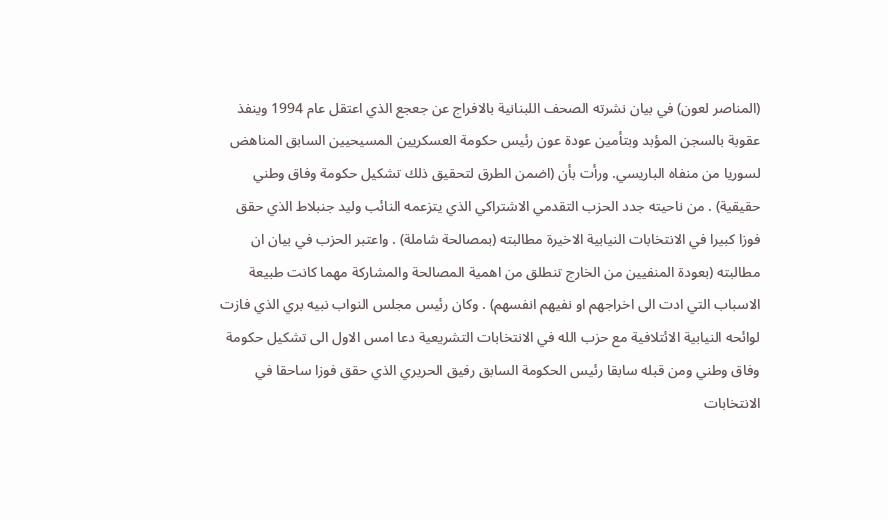(المناصر لعون) في بيان نشرته الصحف اللبنانية بالافراج عن جعجع الذي اعتقل عام 1994 وينفذ عقوبة بالسجن المؤبد وبتأمين عودة عون رئيس حكومة العسكريين المسيحيين السابق المناهض لسوريا من منفاه الباريسي. ورأت بأن (اضمن الطرق لتحقيق ذلك تشكيل حكومة وفاق وطني حقيقية) . من ناحيته جدد الحزب التقدمي الاشتراكي الذي يتزعمه النائب وليد جنبلاط الذي حقق فوزا كبيرا في الانتخابات النيابية الاخيرة مطالبته (بمصالحة شاملة) . واعتبر الحزب في بيان ان مطالبته (بعودة المنفيين من الخارج تنطلق من اهمية المصالحة والمشاركة مهما كانت طبيعة الاسباب التي ادت الى اخراجهم او نفيهم انفسهم) . وكان رئيس مجلس النواب نبيه بري الذي فازت لوائحه النيابية الائتلافية مع حزب الله في الانتخابات التشريعية دعا امس الاول الى تشكيل حكومة وفاق وطني ومن قبله سابقا رئيس الحكومة السابق رفيق الحريري الذي حقق فوزا ساحقا في الانتخابات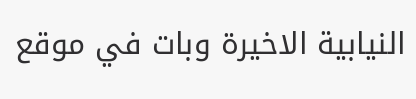النيابية الاخيرة وبات في موقع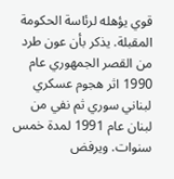قوي يؤهله لرئاسة الحكومة المقبلة. يذكر بأن عون طرد من القصر الجمهوري عام 1990 اثر هجوم عسكري لبناني سوري ثم نفي من لبنان عام 1991 لمدة خمس سنوات. ويرفض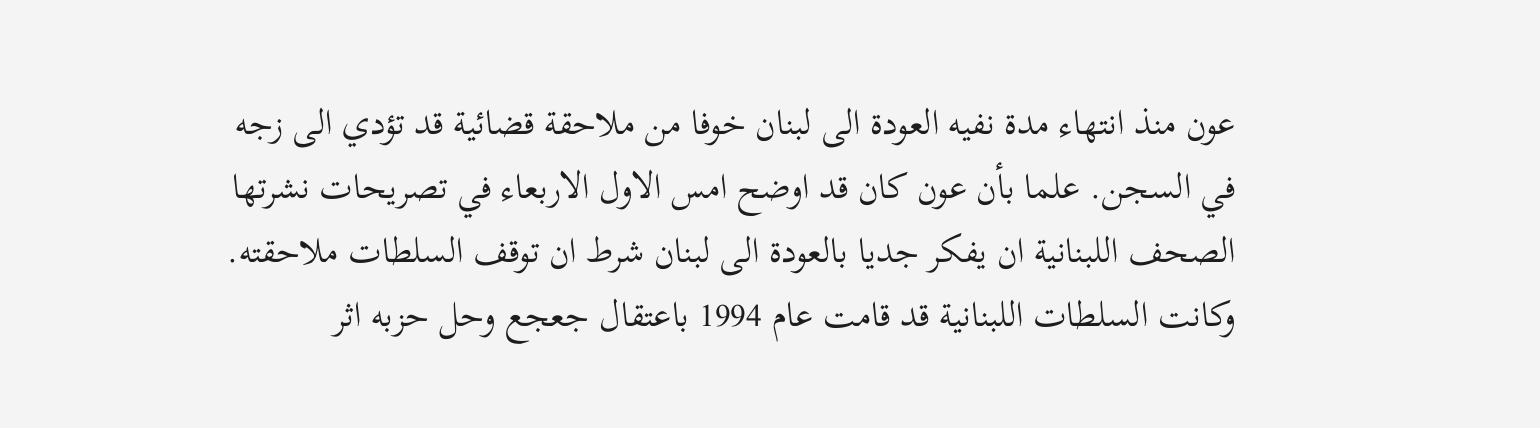عون منذ انتهاء مدة نفيه العودة الى لبنان خوفا من ملاحقة قضائية قد تؤدي الى زجه في السجن. علما بأن عون كان قد اوضح امس الاول الاربعاء في تصريحات نشرتها الصحف اللبنانية ان يفكر جديا بالعودة الى لبنان شرط ان توقف السلطات ملاحقته. وكانت السلطات اللبنانية قد قامت عام 1994 باعتقال جعجع وحل حزبه اثر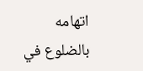اتهامه بالضلوع في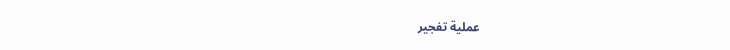عملية تفجير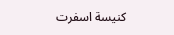كنيسة اسفرت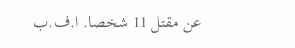عن مقتل 11 شخصا. ا.ف.ب